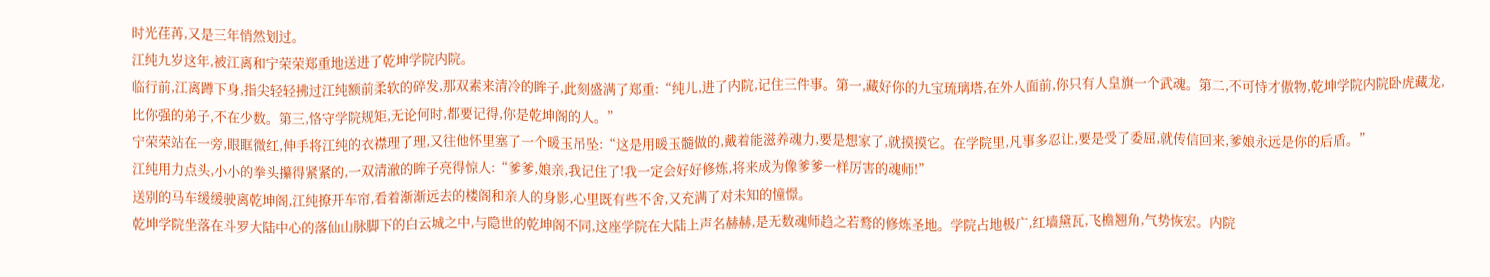时光荏苒,又是三年悄然划过。
江纯九岁这年,被江离和宁荣荣郑重地送进了乾坤学院内院。
临行前,江离蹲下身,指尖轻轻拂过江纯额前柔软的碎发,那双素来清冷的眸子,此刻盛满了郑重:“纯儿,进了内院,记住三件事。第一,藏好你的九宝琉璃塔,在外人面前,你只有人皇旗一个武魂。第二,不可恃才傲物,乾坤学院内院卧虎藏龙,比你强的弟子,不在少数。第三,恪守学院规矩,无论何时,都要记得,你是乾坤阁的人。”
宁荣荣站在一旁,眼眶微红,伸手将江纯的衣襟理了理,又往他怀里塞了一个暖玉吊坠:“这是用暖玉髓做的,戴着能滋养魂力,要是想家了,就摸摸它。在学院里,凡事多忍让,要是受了委屈,就传信回来,爹娘永远是你的后盾。”
江纯用力点头,小小的拳头攥得紧紧的,一双清澈的眸子亮得惊人:“爹爹,娘亲,我记住了!我一定会好好修炼,将来成为像爹爹一样厉害的魂师!”
送别的马车缓缓驶离乾坤阁,江纯撩开车帘,看着渐渐远去的楼阁和亲人的身影,心里既有些不舍,又充满了对未知的憧憬。
乾坤学院坐落在斗罗大陆中心的落仙山脉脚下的白云城之中,与隐世的乾坤阁不同,这座学院在大陆上声名赫赫,是无数魂师趋之若鹜的修炼圣地。学院占地极广,红墙黛瓦,飞檐翘角,气势恢宏。内院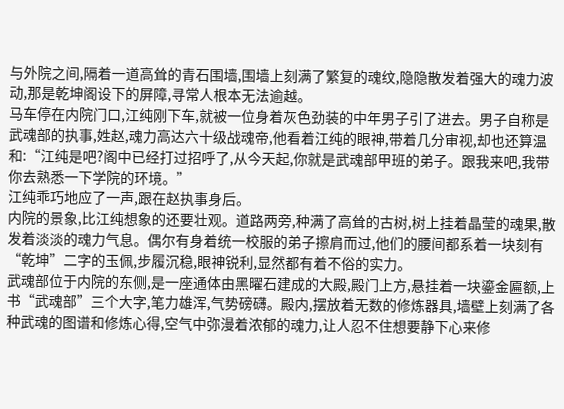与外院之间,隔着一道高耸的青石围墙,围墙上刻满了繁复的魂纹,隐隐散发着强大的魂力波动,那是乾坤阁设下的屏障,寻常人根本无法逾越。
马车停在内院门口,江纯刚下车,就被一位身着灰色劲装的中年男子引了进去。男子自称是武魂部的执事,姓赵,魂力高达六十级战魂帝,他看着江纯的眼神,带着几分审视,却也还算温和:“江纯是吧?阁中已经打过招呼了,从今天起,你就是武魂部甲班的弟子。跟我来吧,我带你去熟悉一下学院的环境。”
江纯乖巧地应了一声,跟在赵执事身后。
内院的景象,比江纯想象的还要壮观。道路两旁,种满了高耸的古树,树上挂着晶莹的魂果,散发着淡淡的魂力气息。偶尔有身着统一校服的弟子擦肩而过,他们的腰间都系着一块刻有“乾坤”二字的玉佩,步履沉稳,眼神锐利,显然都有着不俗的实力。
武魂部位于内院的东侧,是一座通体由黑曜石建成的大殿,殿门上方,悬挂着一块鎏金匾额,上书“武魂部”三个大字,笔力雄浑,气势磅礴。殿内,摆放着无数的修炼器具,墙壁上刻满了各种武魂的图谱和修炼心得,空气中弥漫着浓郁的魂力,让人忍不住想要静下心来修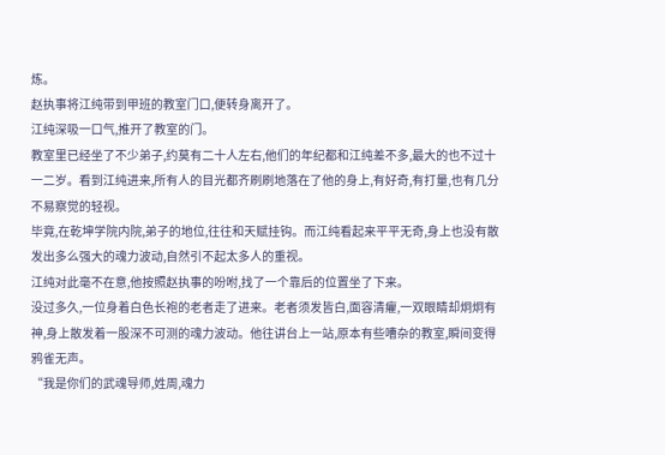炼。
赵执事将江纯带到甲班的教室门口,便转身离开了。
江纯深吸一口气,推开了教室的门。
教室里已经坐了不少弟子,约莫有二十人左右,他们的年纪都和江纯差不多,最大的也不过十一二岁。看到江纯进来,所有人的目光都齐刷刷地落在了他的身上,有好奇,有打量,也有几分不易察觉的轻视。
毕竟,在乾坤学院内院,弟子的地位,往往和天赋挂钩。而江纯看起来平平无奇,身上也没有散发出多么强大的魂力波动,自然引不起太多人的重视。
江纯对此毫不在意,他按照赵执事的吩咐,找了一个靠后的位置坐了下来。
没过多久,一位身着白色长袍的老者走了进来。老者须发皆白,面容清癯,一双眼睛却炯炯有神,身上散发着一股深不可测的魂力波动。他往讲台上一站,原本有些嘈杂的教室,瞬间变得鸦雀无声。
“我是你们的武魂导师,姓周,魂力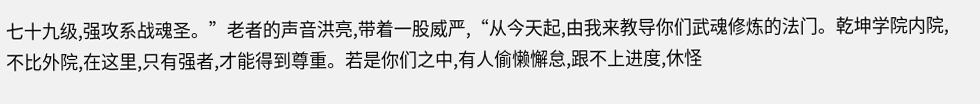七十九级,强攻系战魂圣。”老者的声音洪亮,带着一股威严,“从今天起,由我来教导你们武魂修炼的法门。乾坤学院内院,不比外院,在这里,只有强者,才能得到尊重。若是你们之中,有人偷懒懈怠,跟不上进度,休怪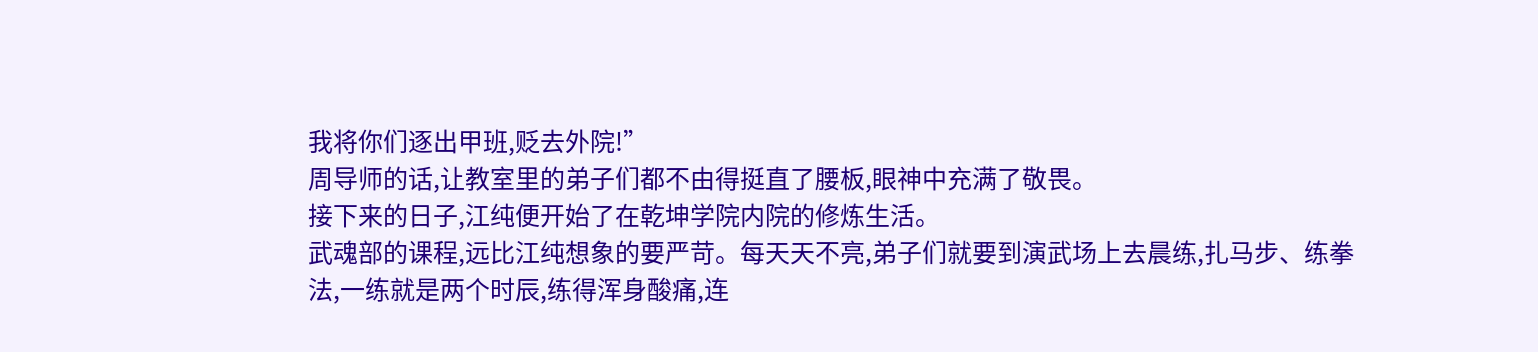我将你们逐出甲班,贬去外院!”
周导师的话,让教室里的弟子们都不由得挺直了腰板,眼神中充满了敬畏。
接下来的日子,江纯便开始了在乾坤学院内院的修炼生活。
武魂部的课程,远比江纯想象的要严苛。每天天不亮,弟子们就要到演武场上去晨练,扎马步、练拳法,一练就是两个时辰,练得浑身酸痛,连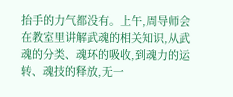抬手的力气都没有。上午,周导师会在教室里讲解武魂的相关知识,从武魂的分类、魂环的吸收,到魂力的运转、魂技的释放,无一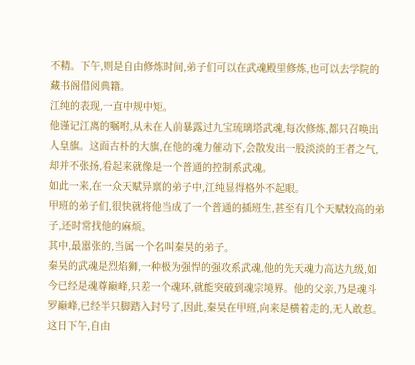不精。下午,则是自由修炼时间,弟子们可以在武魂殿里修炼,也可以去学院的藏书阁借阅典籍。
江纯的表现,一直中规中矩。
他谨记江离的嘱咐,从未在人前暴露过九宝琉璃塔武魂,每次修炼,都只召唤出人皇旗。这面古朴的大旗,在他的魂力催动下,会散发出一股淡淡的王者之气,却并不张扬,看起来就像是一个普通的控制系武魂。
如此一来,在一众天赋异禀的弟子中,江纯显得格外不起眼。
甲班的弟子们,很快就将他当成了一个普通的插班生,甚至有几个天赋较高的弟子,还时常找他的麻烦。
其中,最嚣张的,当属一个名叫秦昊的弟子。
秦昊的武魂是烈焰狮,一种极为强悍的强攻系武魂,他的先天魂力高达九级,如今已经是魂尊巅峰,只差一个魂环,就能突破到魂宗境界。他的父亲,乃是魂斗罗巅峰,已经半只脚踏入封号了,因此,秦昊在甲班,向来是横着走的,无人敢惹。
这日下午,自由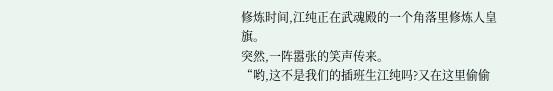修炼时间,江纯正在武魂殿的一个角落里修炼人皇旗。
突然,一阵嚣张的笑声传来。
“哟,这不是我们的插班生江纯吗?又在这里偷偷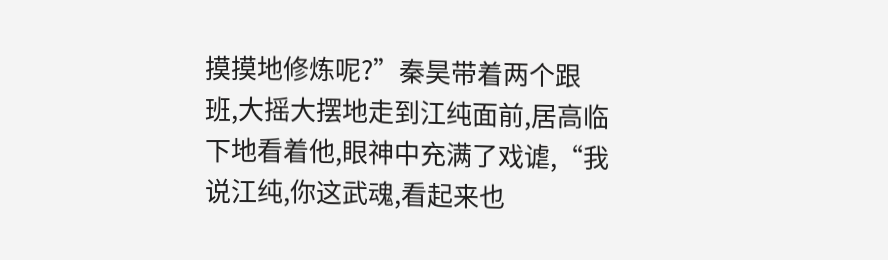摸摸地修炼呢?”秦昊带着两个跟班,大摇大摆地走到江纯面前,居高临下地看着他,眼神中充满了戏谑,“我说江纯,你这武魂,看起来也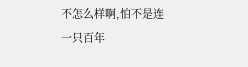不怎么样啊,怕不是连一只百年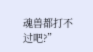魂兽都打不过吧?”